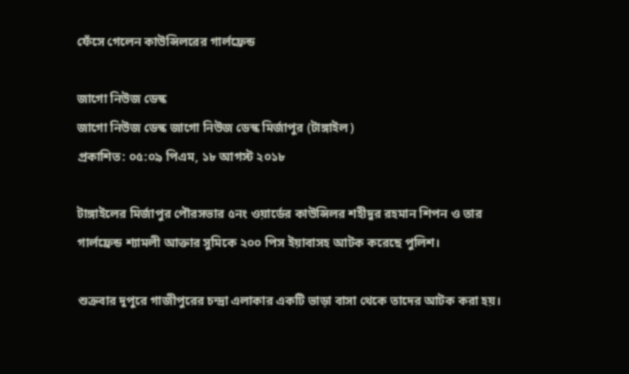ফেঁসে গেলেন কাউন্সিলরের গার্লফ্রেন্ড

জাগো নিউজ ডেস্ক
জাগো নিউজ ডেস্ক জাগো নিউজ ডেস্ক মির্জাপুর (টাঙ্গাইল)
প্রকাশিত: ০৫:০৯ পিএম, ১৮ আগস্ট ২০১৮

টাঙ্গাইলের মির্জাপুর পৌরসভার ৫নং ওয়ার্ডের কাউন্সিলর শহীদুর রহমান শিপন ও তার গার্লফ্রেন্ড শ্যামলী আক্তার সুমিকে ২০০ পিস ইয়াবাসহ আটক করেছে পুলিশ।

শুক্রবার দুপুরে গাজীপুরের চন্দ্রা এলাকার একটি ভাড়া বাসা থেকে তাদের আটক করা হয়।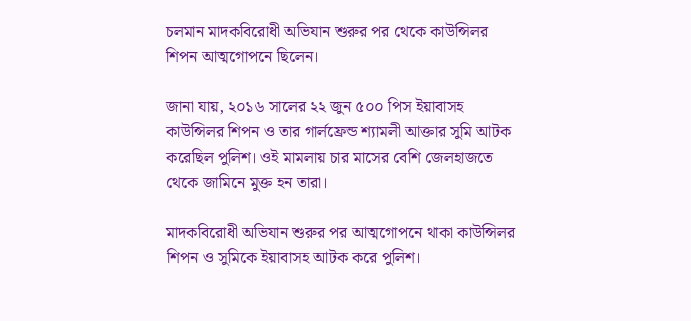চলমান মাদকবিরোধী অভিযান শুরুর পর থেকে কাউন্সিলর শিপন আত্মগোপনে ছিলেন।

জানা যায়, ২০১৬ সালের ২২ জুন ৫০০ পিস ইয়াবাসহ কাউন্সিলর শিপন ও তার গার্লফ্রেন্ড শ্যামলী আক্তার সুমি আটক করেছিল পুলিশ। ওই মামলায় চার মাসের বেশি জেলহাজতে থেকে জামিনে মুক্ত হন তারা।

মাদকবিরোধী অভিযান শুরুর পর আত্মগোপনে থাকা কাউন্সিলর শিপন ও সুমিকে ইয়াবাসহ আটক করে পুলিশ।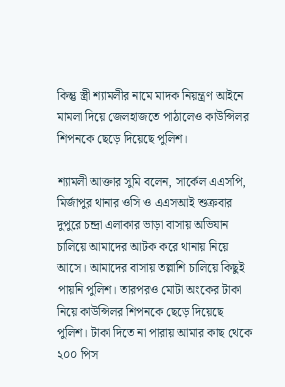কিন্তু স্ত্রী শ্যামলীর নামে মাদক নিয়ন্ত্রণ আইনে মামলা দিয়ে জেলহাজতে পাঠালেও কাউন্সিলর শিপনকে ছেড়ে দিয়েছে পুলিশ।

শ্যামলী আক্তার সুমি বলেন, সার্কেল এএসপি, মির্জাপুর থানার ওসি ও এএসআই শুক্রবার দুপুরে চন্দ্রা এলাকার ভাড়া বাসায় অভিযান চালিয়ে আমাদের আটক করে থানায় নিয়ে আসে। আমাদের বাসায় তল্লাশি চালিয়ে কিছুই পায়নি পুলিশ। তারপরও মোটা অংকের টাকা নিয়ে কাউন্সিলর শিপনকে ছেড়ে দিয়েছে পুলিশ। টাকা দিতে না পারায় আমার কাছ থেকে ২০০ পিস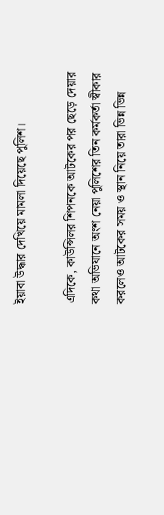ইয়াবা উদ্ধার দেখিয়ে মামলা দিয়েছে পুলিশ।

এদিকে, কাউন্সিলর শিপনকে আটকের পর ছেড়ে দেয়ার কথা অভিযানে অংশ নেয়া পুলিশের তিন কর্মকর্তা স্বীকার করলেও আটকের সময় ও স্থান নিয়ে তারা ভিন্ন ভিন্ন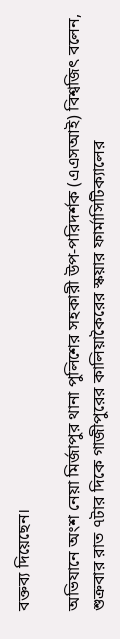বক্তব্য দিয়েছেন।

অভিযানে অংশ নেয়া মির্জাপুর থানা পুলিশের সহকারী উপ-পরিদর্শক (এএসআই) বিশ্বজিৎ বলেন, শুক্রবার রাত ৭টার দিকে গাজীপুরের কালিয়াকৈরের স্কয়ার ফার্মাসিটিক্যালের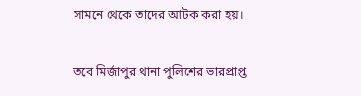সামনে থেকে তাদের আটক করা হয়।

তবে মির্জাপুর থানা পুলিশের ভারপ্রাপ্ত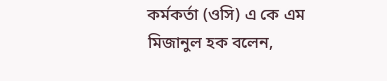কর্মকর্তা (ওসি) এ কে এম মিজানুল হক বলেন,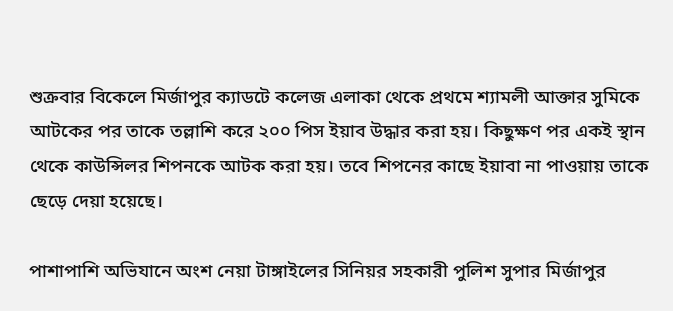শুক্রবার বিকেলে মির্জাপুর ক্যাডটে কলেজ এলাকা থেকে প্রথমে শ্যামলী আক্তার সুমিকে আটকের পর তাকে তল্লাশি করে ২০০ পিস ইয়াব উদ্ধার করা হয়। কিছুক্ষণ পর একই স্থান থেকে কাউন্সিলর শিপনকে আটক করা হয়। তবে শিপনের কাছে ইয়াবা না পাওয়ায় তাকে ছেড়ে দেয়া হয়েছে।

পাশাপাশি অভিযানে অংশ নেয়া টাঙ্গাইলের সিনিয়র সহকারী পুলিশ সুপার মির্জাপুর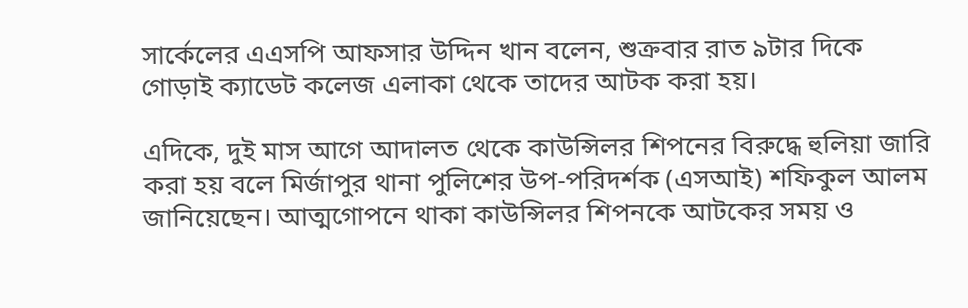সার্কেলের এএসপি আফসার উদ্দিন খান বলেন, শুক্রবার রাত ৯টার দিকে গোড়াই ক্যাডেট কলেজ এলাকা থেকে তাদের আটক করা হয়।

এদিকে, দুই মাস আগে আদালত থেকে কাউন্সিলর শিপনের বিরুদ্ধে হুলিয়া জারি করা হয় বলে মির্জাপুর থানা পুলিশের উপ-পরিদর্শক (এসআই) শফিকুল আলম জানিয়েছেন। আত্মগোপনে থাকা কাউন্সিলর শিপনকে আটকের সময় ও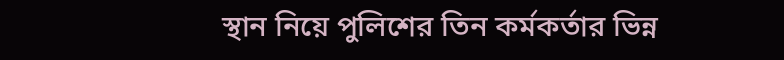স্থান নিয়ে পুলিশের তিন কর্মকর্তার ভিন্ন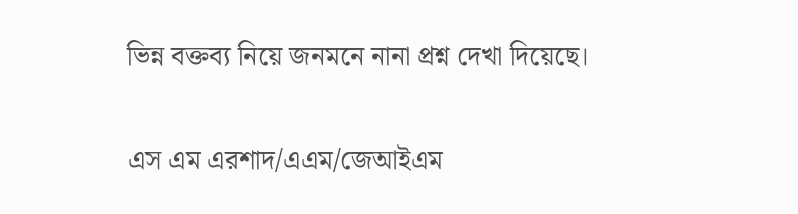ভিন্ন বক্তব্য নিয়ে জনমনে নানা প্রশ্ন দেখা দিয়েছে।

এস এম এরশাদ/এএম/জেআইএম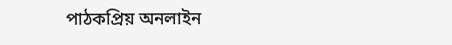পাঠকপ্রিয় অনলাইন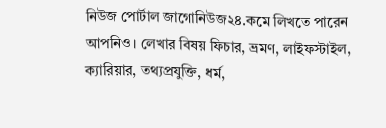নিউজ পোর্টাল জাগোনিউজ২৪.কমে লিখতে পারেন আপনিও। লেখার বিষয় ফিচার, ভ্রমণ, লাইফস্টাইল, ক্যারিয়ার, তথ্যপ্রযুক্তি, ধর্ম,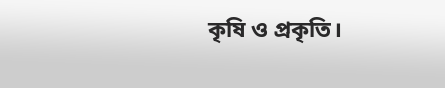কৃষি ও প্রকৃতি।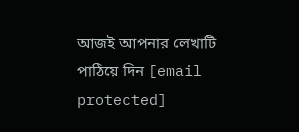আজই আপনার লেখাটি পাঠিয়ে দিন [email protected]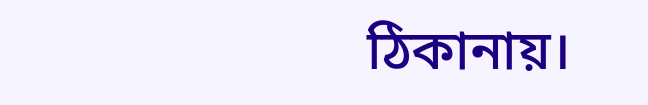ঠিকানায়।